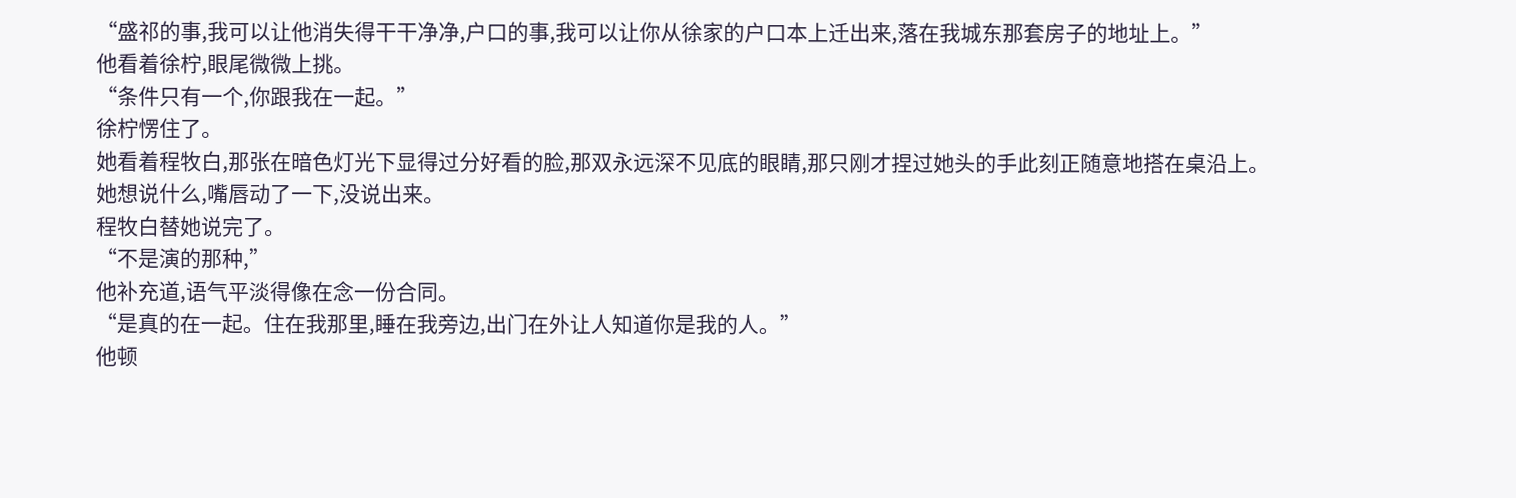“盛祁的事,我可以让他消失得干干净净,户口的事,我可以让你从徐家的户口本上迁出来,落在我城东那套房子的地址上。”
他看着徐柠,眼尾微微上挑。
“条件只有一个,你跟我在一起。”
徐柠愣住了。
她看着程牧白,那张在暗色灯光下显得过分好看的脸,那双永远深不见底的眼睛,那只刚才捏过她头的手此刻正随意地搭在桌沿上。
她想说什么,嘴唇动了一下,没说出来。
程牧白替她说完了。
“不是演的那种,”
他补充道,语气平淡得像在念一份合同。
“是真的在一起。住在我那里,睡在我旁边,出门在外让人知道你是我的人。”
他顿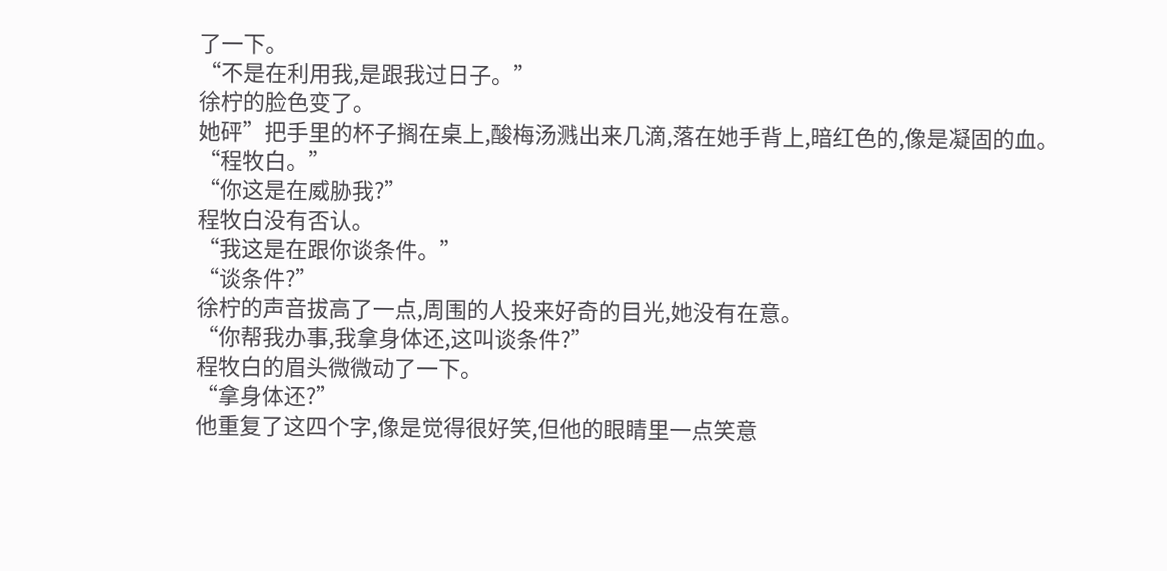了一下。
“不是在利用我,是跟我过日子。”
徐柠的脸色变了。
她砰”把手里的杯子搁在桌上,酸梅汤溅出来几滴,落在她手背上,暗红色的,像是凝固的血。
“程牧白。”
“你这是在威胁我?”
程牧白没有否认。
“我这是在跟你谈条件。”
“谈条件?”
徐柠的声音拔高了一点,周围的人投来好奇的目光,她没有在意。
“你帮我办事,我拿身体还,这叫谈条件?”
程牧白的眉头微微动了一下。
“拿身体还?”
他重复了这四个字,像是觉得很好笑,但他的眼睛里一点笑意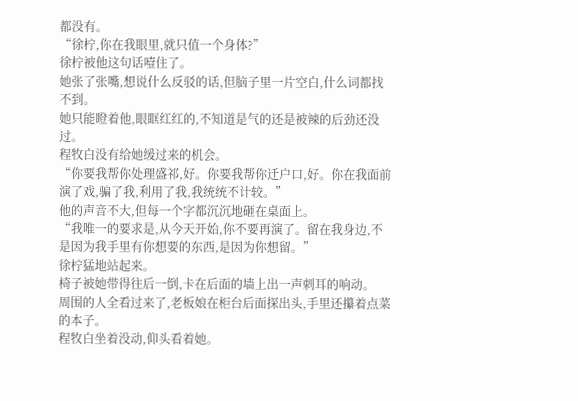都没有。
“徐柠,你在我眼里,就只值一个身体?”
徐柠被他这句话噎住了。
她张了张嘴,想说什么反驳的话,但脑子里一片空白,什么词都找不到。
她只能瞪着他,眼眶红红的,不知道是气的还是被辣的后劲还没过。
程牧白没有给她缓过来的机会。
“你要我帮你处理盛祁,好。你要我帮你迁户口,好。你在我面前演了戏,骗了我,利用了我,我统统不计较。”
他的声音不大,但每一个字都沉沉地砸在桌面上。
“我唯一的要求是,从今天开始,你不要再演了。留在我身边,不是因为我手里有你想要的东西,是因为你想留。”
徐柠猛地站起来。
椅子被她带得往后一倒,卡在后面的墙上出一声刺耳的响动。
周围的人全看过来了,老板娘在柜台后面探出头,手里还攥着点菜的本子。
程牧白坐着没动,仰头看着她。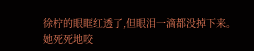徐柠的眼眶红透了,但眼泪一滴都没掉下来。
她死死地咬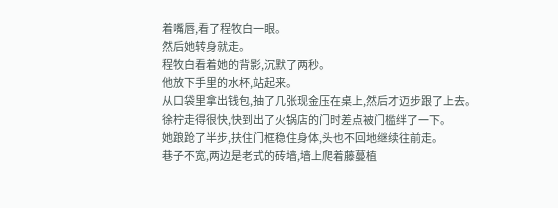着嘴唇,看了程牧白一眼。
然后她转身就走。
程牧白看着她的背影,沉默了两秒。
他放下手里的水杯,站起来。
从口袋里拿出钱包,抽了几张现金压在桌上,然后才迈步跟了上去。
徐柠走得很快,快到出了火锅店的门时差点被门槛绊了一下。
她踉跄了半步,扶住门框稳住身体,头也不回地继续往前走。
巷子不宽,两边是老式的砖墙,墙上爬着藤蔓植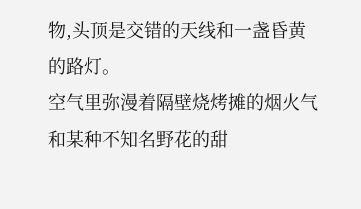物,头顶是交错的天线和一盏昏黄的路灯。
空气里弥漫着隔壁烧烤摊的烟火气和某种不知名野花的甜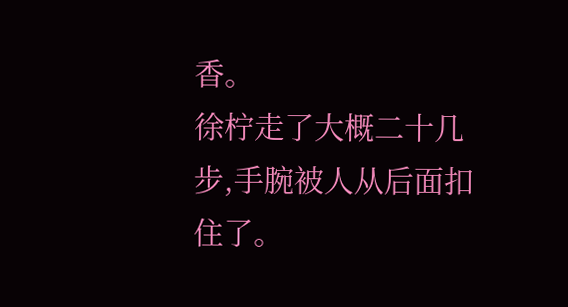香。
徐柠走了大概二十几步,手腕被人从后面扣住了。